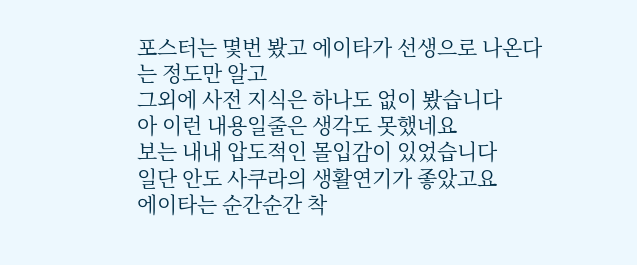포스터는 몇번 봤고 에이타가 선생으로 나온다는 정도만 알고
그외에 사전 지식은 하나도 없이 봤습니다
아 이런 내용일줄은 생각도 못했네요
보는 내내 압도적인 몰입감이 있었습니다
일단 안도 사쿠라의 생활연기가 좋았고요
에이타는 순간순간 착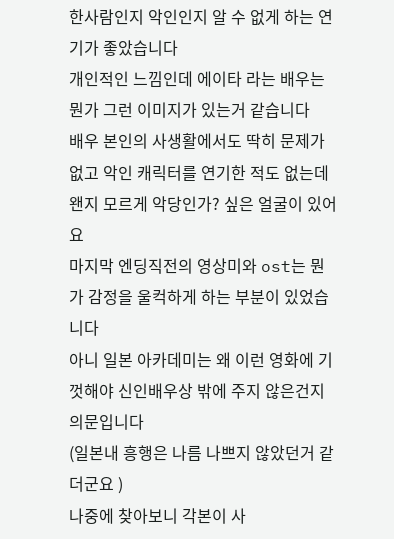한사람인지 악인인지 알 수 없게 하는 연기가 좋았습니다
개인적인 느낌인데 에이타 라는 배우는 뭔가 그런 이미지가 있는거 같습니다
배우 본인의 사생활에서도 딱히 문제가 없고 악인 캐릭터를 연기한 적도 없는데 왠지 모르게 악당인가? 싶은 얼굴이 있어요
마지막 엔딩직전의 영상미와 ost는 뭔가 감정을 울컥하게 하는 부분이 있었습니다
아니 일본 아카데미는 왜 이런 영화에 기껏해야 신인배우상 밖에 주지 않은건지 의문입니다
(일본내 흥행은 나름 나쁘지 않았던거 같더군요 )
나중에 찾아보니 각본이 사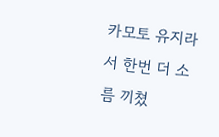카모토 유지라서 한번 더 소름 끼쳤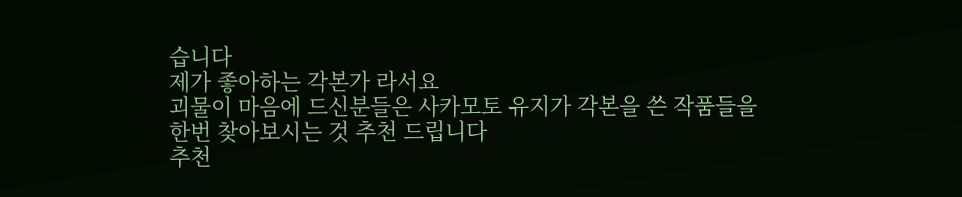습니다
제가 좋아하는 각본가 라서요
괴물이 마음에 드신분들은 사카모토 유지가 각본을 쓴 작품들을 한번 찾아보시는 것 추천 드립니다
추천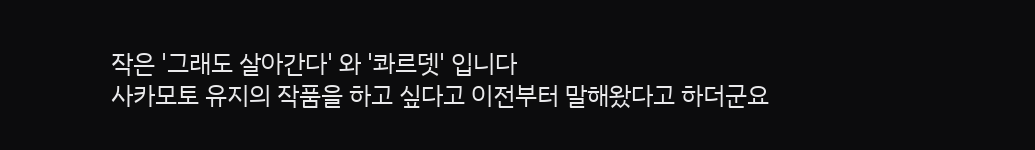작은 '그래도 살아간다' 와 '콰르뎃' 입니다
사카모토 유지의 작품을 하고 싶다고 이전부터 말해왔다고 하더군요